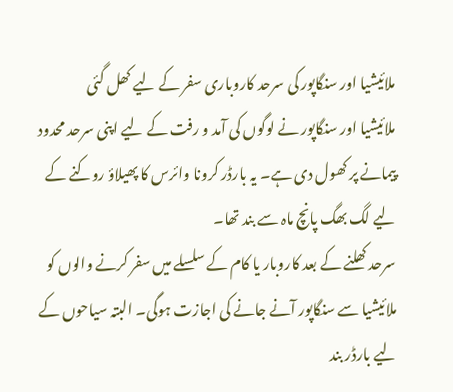ملائیشیا اور سنگاپور کی سرحد کاروباری سفر کے لیے کھل گئی
ملائیشیا اور سنگاپور نے لوگوں کی آمد و رفت کے لیے اپنی سرحد محدود پیمانے پر کھول دی ہے۔ یہ بارڈر کرونا وائرس کا پھیلاؤ روکنے کے لیے لگ بھگ پانچ ماہ سے بند تھا۔
سرحد کھلنے کے بعد کاروبار یا کام کے سلسلے میں سفر کرنے والوں کو ملائیشیا سے سنگاپور آنے جانے کی اجازت ہوگی۔ البتہ سیاحوں کے لیے بارڈر بند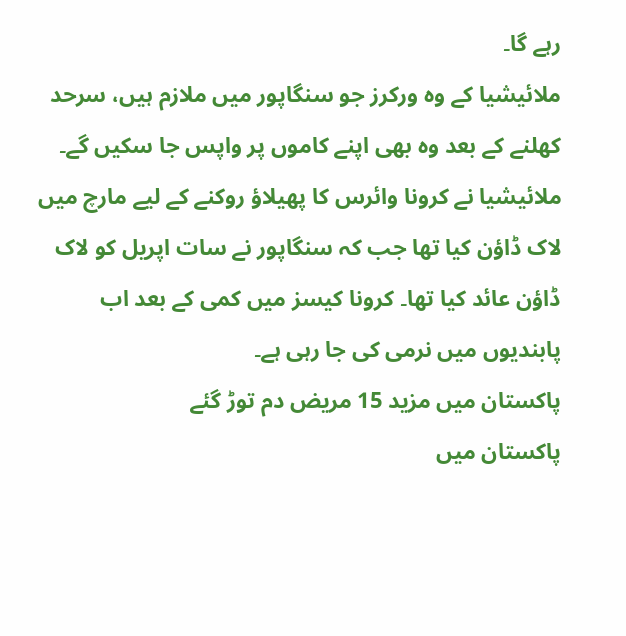رہے گا۔
ملائیشیا کے وہ ورکرز جو سنگاپور میں ملازم ہیں، سرحد کھلنے کے بعد وہ بھی اپنے کاموں پر واپس جا سکیں گے۔
ملائیشیا نے کرونا وائرس کا پھیلاؤ روکنے کے لیے مارچ میں لاک ڈاؤن کیا تھا جب کہ سنگاپور نے سات اپریل کو لاک ڈاؤن عائد کیا تھا۔ کرونا کیسز میں کمی کے بعد اب پابندیوں میں نرمی کی جا رہی ہے۔
پاکستان میں مزید 15 مریض دم توڑ گئے
پاکستان میں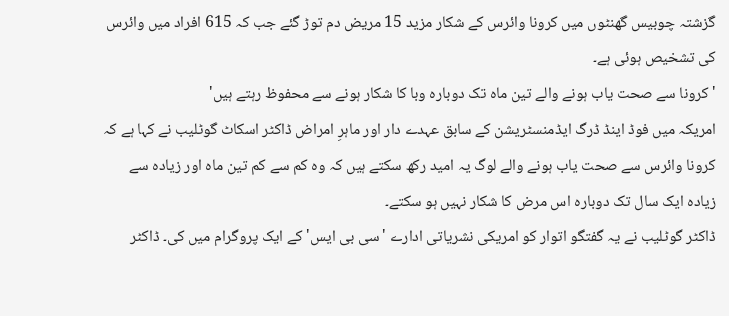گزشتہ چوبیس گھنٹوں میں کرونا وائرس کے شکار مزید 15 مریض دم توڑ گئے جب کہ 615 افراد میں وائرس کی تشخیص ہوئی ہے۔
'کرونا سے صحت یاب ہونے والے تین ماہ تک دوبارہ وبا کا شکار ہونے سے محفوظ رہتے ہیں'
امریکہ میں فوڈ اینڈ ڈرگ ایڈمنسٹریشن کے سابق عہدے دار اور ماہرِ امراض ڈاکٹر اسکاٹ گوٹلیب نے کہا ہے کہ کرونا وائرس سے صحت یاب ہونے والے لوگ یہ امید رکھ سکتے ہیں کہ وہ کم سے کم تین ماہ اور زیادہ سے زیادہ ایک سال تک دوبارہ اس مرض کا شکار نہیں ہو سکتے۔
ڈاکٹر گوٹلیب نے یہ گفتگو اتوار کو امریکی نشریاتی ادارے 'سی بی ایس' کے ایک پروگرام میں کی۔ ڈاکٹر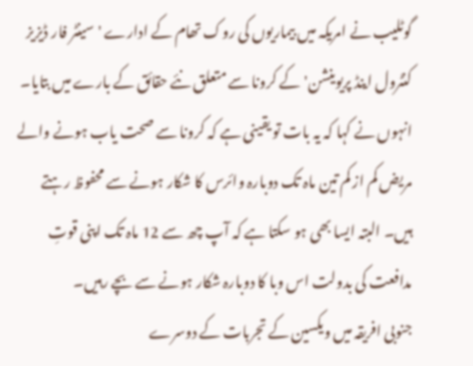گوٹلیب نے امریکہ میں بیماریوں کی روک تھام کے ادارے 'سینٹر فار ڈیزیز کنٹرول اینڈ پریوینشن' کے کرونا سے متعلق نئے حقائق کے بارے میں بتایا۔
انہوں نے کہا کہ یہ بات تو یقینی ہے کہ کرونا سے صحت یاب ہونے والے مریض کم از کم تین ماہ تک دوبارہ وائرس کا شکار ہونے سے محفوظ رہتے ہیں۔ البتہ ایسا بھی ہو سکتا ہے کہ آپ چھ سے 12 ماہ تک اپنی قوتِ مدافعت کی بدولت اس وبا کا دوبارہ شکار ہونے سے بچے رہیں۔
جنوبی افریقہ میں ویکسین کے تجربات کے دوسرے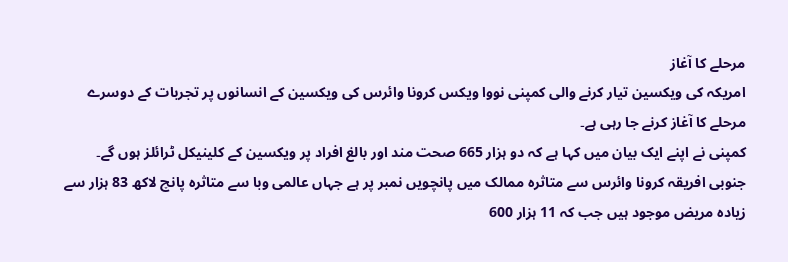مرحلے کا آغاز
امریکہ کی ویکسین تیار کرنے والی کمپنی نووا ویکس کرونا وائرس کی ویکسین کے انسانوں پر تجربات کے دوسرے مرحلے کا آغاز کرنے جا رہی ہے۔
کمپنی نے اپنے ایک بیان میں کہا ہے کہ دو ہزار 665 صحت مند اور بالغ افراد پر ویکسین کے کلینیکل ٹرائلز ہوں گے۔
جنوبی افریقہ کرونا وائرس سے متاثرہ ممالک میں پانچویں نمبر پر ہے جہاں عالمی وبا سے متاثرہ پانچ لاکھ 83 ہزار سے زیادہ مریض موجود ہیں جب کہ 11 ہزار 600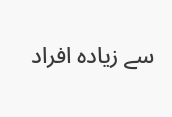سے زیادہ افراد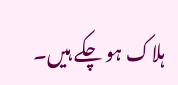ہلاک ہو چکے ہیں۔